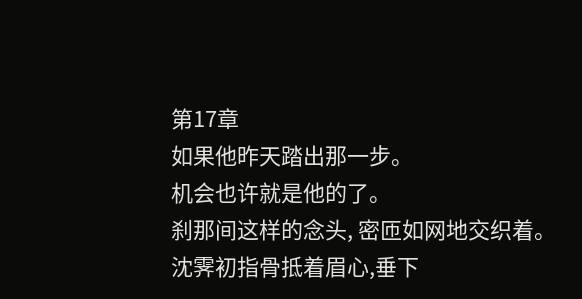第17章
如果他昨天踏出那一步。
机会也许就是他的了。
刹那间这样的念头, 密匝如网地交织着。
沈霁初指骨抵着眉心,垂下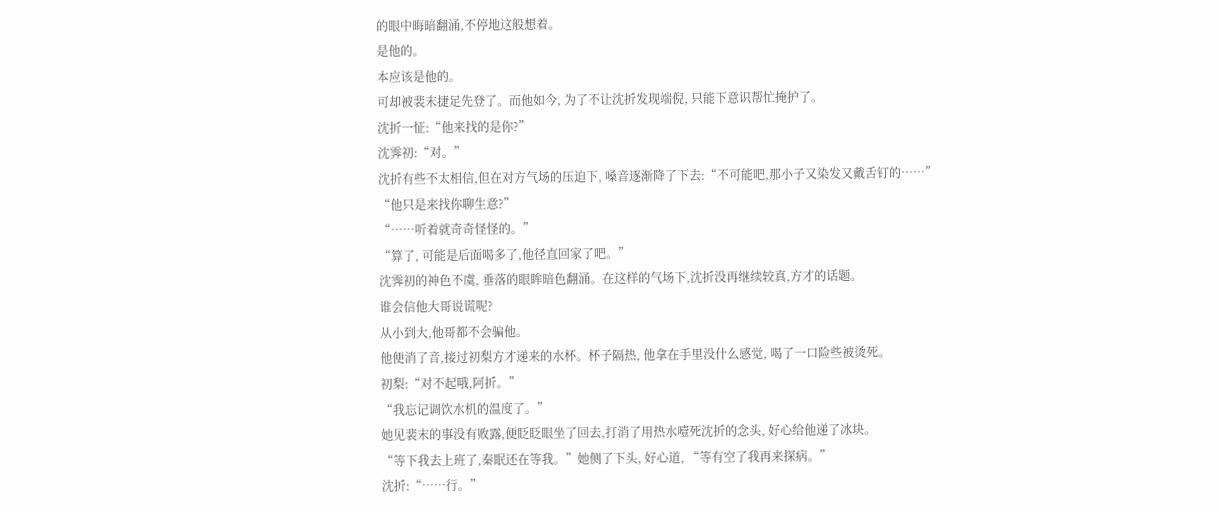的眼中晦暗翻涌,不停地这般想着。
是他的。
本应该是他的。
可却被裴末捷足先登了。而他如今, 为了不让沈折发现端倪, 只能下意识帮忙掩护了。
沈折一怔:“他来找的是你?”
沈霁初:“对。”
沈折有些不太相信,但在对方气场的压迫下, 嗓音逐渐降了下去:“不可能吧,那小子又染发又戴舌钉的……”
“他只是来找你聊生意?”
“……听着就奇奇怪怪的。”
“算了, 可能是后面喝多了,他径直回家了吧。”
沈霁初的神色不虞, 垂落的眼眸暗色翻涌。在这样的气场下,沈折没再继续较真,方才的话题。
谁会信他大哥说谎呢?
从小到大,他哥都不会骗他。
他便消了音,接过初梨方才递来的水杯。杯子隔热, 他拿在手里没什么感觉, 喝了一口险些被烫死。
初梨:“对不起哦,阿折。”
“我忘记调饮水机的温度了。”
她见裴末的事没有败露,便眨眨眼坐了回去,打消了用热水噎死沈折的念头, 好心给他递了冰块。
“等下我去上班了,秦眠还在等我。”她侧了下头, 好心道, “等有空了我再来探病。”
沈折:“……行。”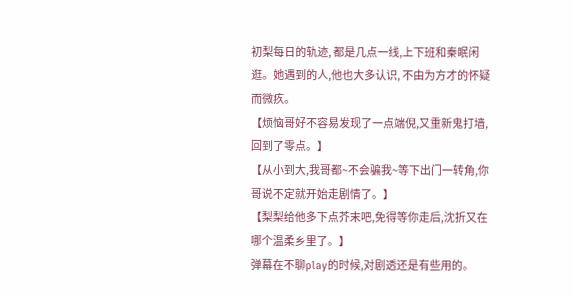初梨每日的轨迹, 都是几点一线,上下班和秦眠闲逛。她遇到的人,他也大多认识, 不由为方才的怀疑而微疚。
【烦恼哥好不容易发现了一点端倪,又重新鬼打墙,回到了零点。】
【从小到大,我哥都~不会骗我~等下出门一转角,你哥说不定就开始走剧情了。】
【梨梨给他多下点芥末吧,免得等你走后,沈折又在哪个温柔乡里了。】
弹幕在不聊play的时候,对剧透还是有些用的。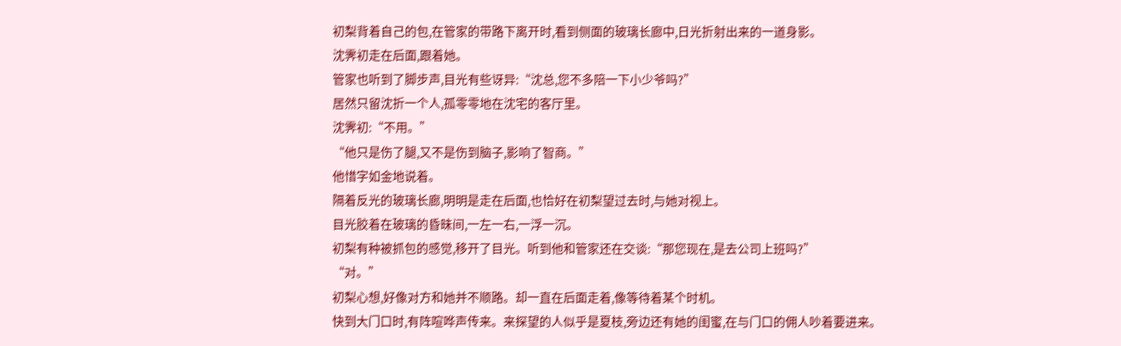初梨背着自己的包,在管家的带路下离开时,看到侧面的玻璃长廊中,日光折射出来的一道身影。
沈霁初走在后面,跟着她。
管家也听到了脚步声,目光有些讶异:“沈总,您不多陪一下小少爷吗?”
居然只留沈折一个人,孤零零地在沈宅的客厅里。
沈霁初:“不用。”
“他只是伤了腿,又不是伤到脑子,影响了智商。”
他惜字如金地说着。
隔着反光的玻璃长廊,明明是走在后面,也恰好在初梨望过去时,与她对视上。
目光胶着在玻璃的昏昧间,一左一右,一浮一沉。
初梨有种被抓包的感觉,移开了目光。听到他和管家还在交谈:“那您现在,是去公司上班吗?”
“对。”
初梨心想,好像对方和她并不顺路。却一直在后面走着,像等待着某个时机。
快到大门口时,有阵喧哗声传来。来探望的人似乎是夏枝,旁边还有她的闺蜜,在与门口的佣人吵着要进来。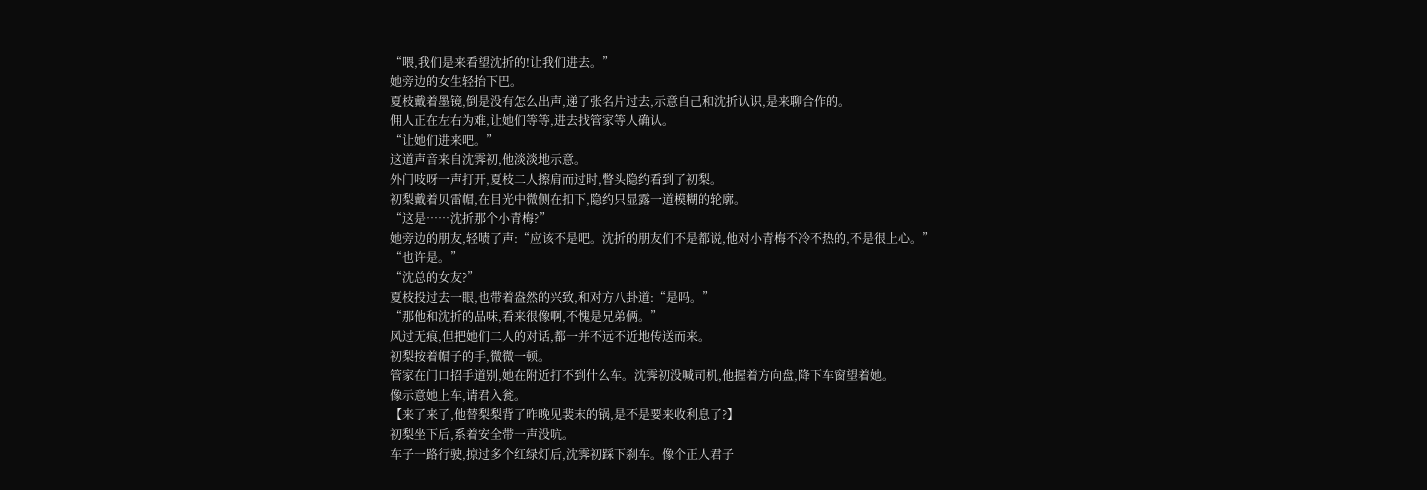“喂,我们是来看望沈折的!让我们进去。”
她旁边的女生轻抬下巴。
夏枝戴着墨镜,倒是没有怎么出声,递了张名片过去,示意自己和沈折认识,是来聊合作的。
佣人正在左右为难,让她们等等,进去找管家等人确认。
“让她们进来吧。”
这道声音来自沈霁初,他淡淡地示意。
外门吱呀一声打开,夏枝二人擦肩而过时,瞥头隐约看到了初梨。
初梨戴着贝雷帽,在目光中微侧在扣下,隐约只显露一道模糊的轮廓。
“这是……沈折那个小青梅?”
她旁边的朋友,轻啧了声:“应该不是吧。沈折的朋友们不是都说,他对小青梅不冷不热的,不是很上心。”
“也许是。”
“沈总的女友?”
夏枝投过去一眼,也带着盎然的兴致,和对方八卦道:“是吗。”
“那他和沈折的品味,看来很像啊,不愧是兄弟俩。”
风过无痕,但把她们二人的对话,都一并不远不近地传送而来。
初梨按着帽子的手,微微一顿。
管家在门口招手道别,她在附近打不到什么车。沈霁初没喊司机,他握着方向盘,降下车窗望着她。
像示意她上车,请君入瓮。
【来了来了,他替梨梨背了昨晚见裴末的锅,是不是要来收利息了?】
初梨坐下后,系着安全带一声没吭。
车子一路行驶,掠过多个红绿灯后,沈霁初踩下刹车。像个正人君子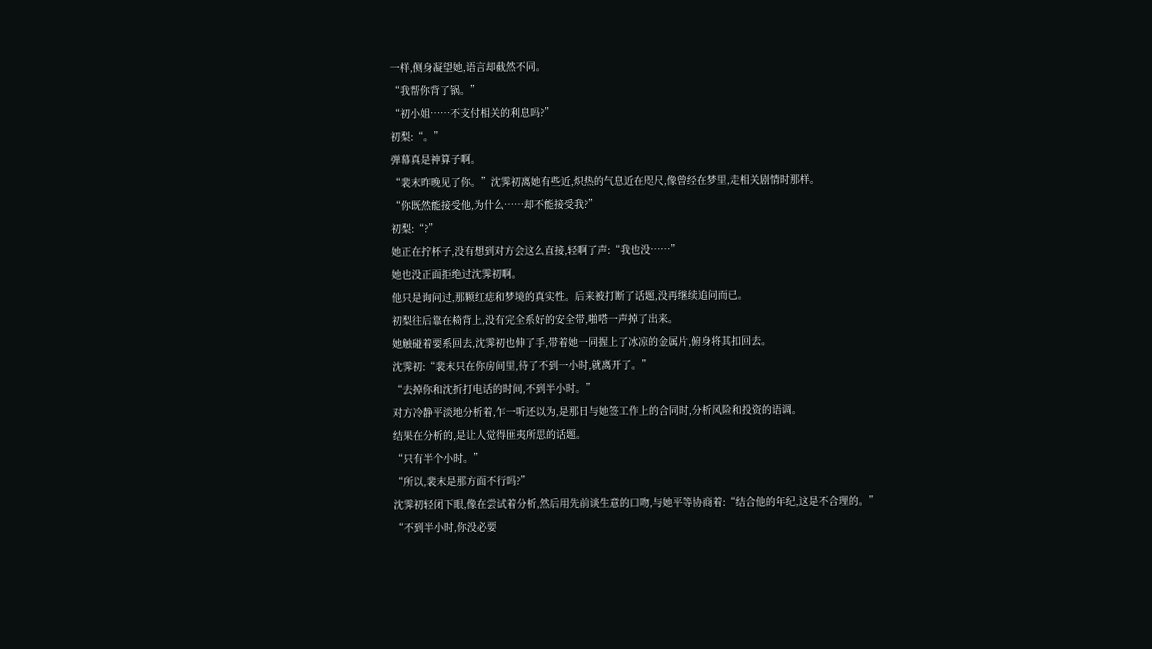一样,侧身凝望她,语言却截然不同。
“我帮你背了锅。”
“初小姐……不支付相关的利息吗?”
初梨:“。”
弹幕真是神算子啊。
“裴末昨晚见了你。”沈霁初离她有些近,炽热的气息近在咫尺,像曾经在梦里,走相关剧情时那样。
“你既然能接受他,为什么……却不能接受我?”
初梨:“?”
她正在拧杯子,没有想到对方会这么直接,轻啊了声:“我也没……”
她也没正面拒绝过沈霁初啊。
他只是询问过,那颗红痣和梦境的真实性。后来被打断了话题,没再继续追问而已。
初梨往后靠在椅背上,没有完全系好的安全带,啪嗒一声掉了出来。
她触碰着要系回去,沈霁初也伸了手,带着她一同握上了冰凉的金属片,俯身将其扣回去。
沈霁初:“裴末只在你房间里,待了不到一小时,就离开了。”
“去掉你和沈折打电话的时间,不到半小时。”
对方冷静平淡地分析着,乍一听还以为,是那日与她签工作上的合同时,分析风险和投资的语调。
结果在分析的,是让人觉得匪夷所思的话题。
“只有半个小时。”
“所以,裴末是那方面不行吗?”
沈霁初轻闭下眼,像在尝试着分析,然后用先前谈生意的口吻,与她平等协商着:“结合他的年纪,这是不合理的。”
“不到半小时,你没必要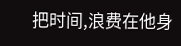把时间,浪费在他身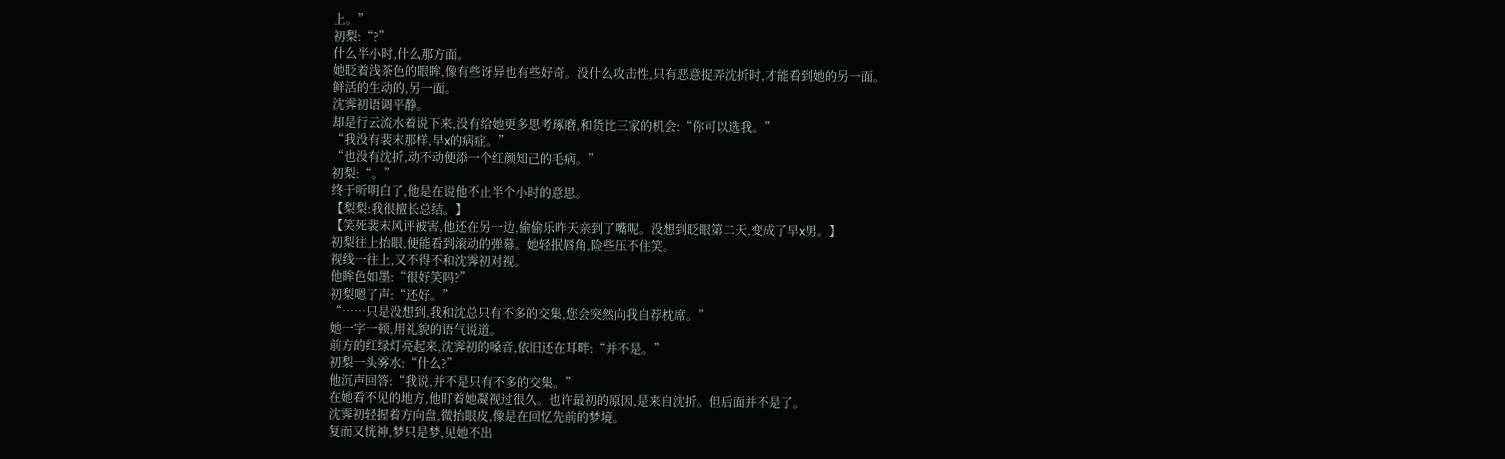上。”
初梨:“?”
什么半小时,什么那方面。
她眨着浅茶色的眼眸,像有些讶异也有些好奇。没什么攻击性,只有恶意捉弄沈折时,才能看到她的另一面。
鲜活的生动的,另一面。
沈霁初语调平静。
却是行云流水着说下来,没有给她更多思考琢磨,和货比三家的机会:“你可以选我。”
“我没有裴末那样,早x的病症。”
“也没有沈折,动不动便添一个红颜知己的毛病。”
初梨:“。”
终于听明白了,他是在说他不止半个小时的意思。
【梨梨:我很擅长总结。】
【笑死裴末风评被害,他还在另一边,偷偷乐昨天亲到了嘴呢。没想到眨眼第二天,变成了早x男。】
初梨往上抬眼,便能看到滚动的弹幕。她轻抿唇角,险些压不住笑。
视线一往上,又不得不和沈霁初对视。
他眸色如墨:“很好笑吗?”
初梨嗯了声:“还好。”
“……只是没想到,我和沈总只有不多的交集,您会突然向我自荐枕席。”
她一字一顿,用礼貌的语气说道。
前方的红绿灯亮起来,沈霁初的嗓音,依旧还在耳畔:“并不是。”
初梨一头雾水:“什么?”
他沉声回答:“我说,并不是只有不多的交集。”
在她看不见的地方,他盯着她凝视过很久。也许最初的原因,是来自沈折。但后面并不是了。
沈霁初轻握着方向盘,微抬眼皮,像是在回忆先前的梦境。
复而又恍神,梦只是梦,见她不出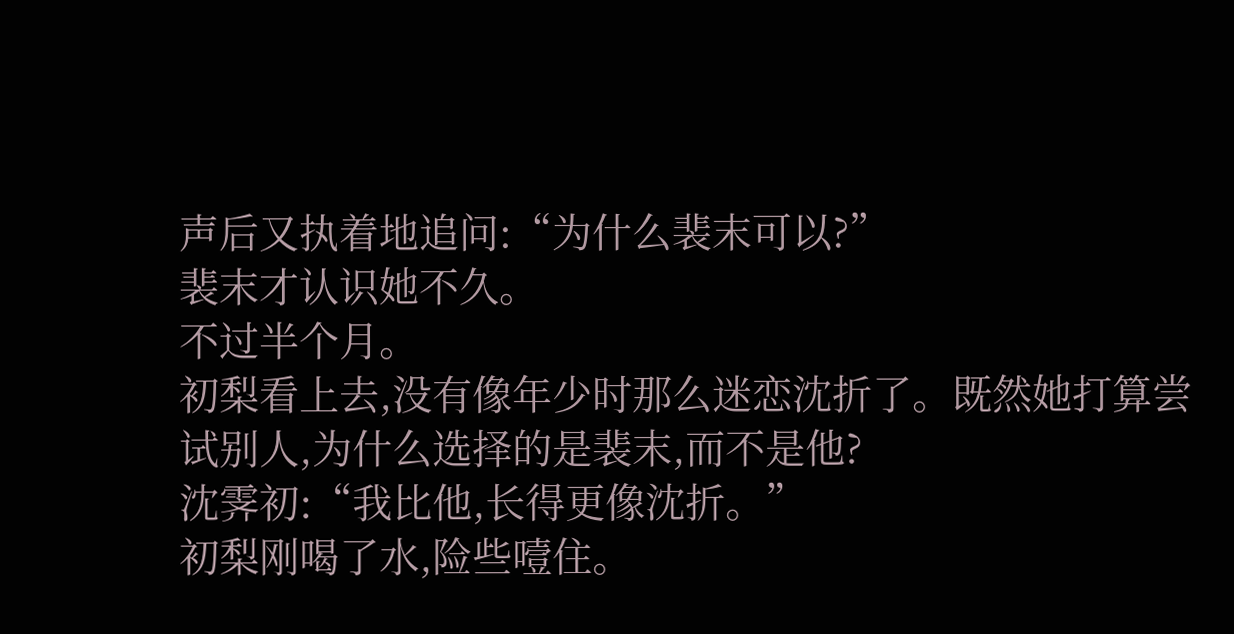声后又执着地追问:“为什么裴末可以?”
裴末才认识她不久。
不过半个月。
初梨看上去,没有像年少时那么迷恋沈折了。既然她打算尝试别人,为什么选择的是裴末,而不是他?
沈霁初:“我比他,长得更像沈折。”
初梨刚喝了水,险些噎住。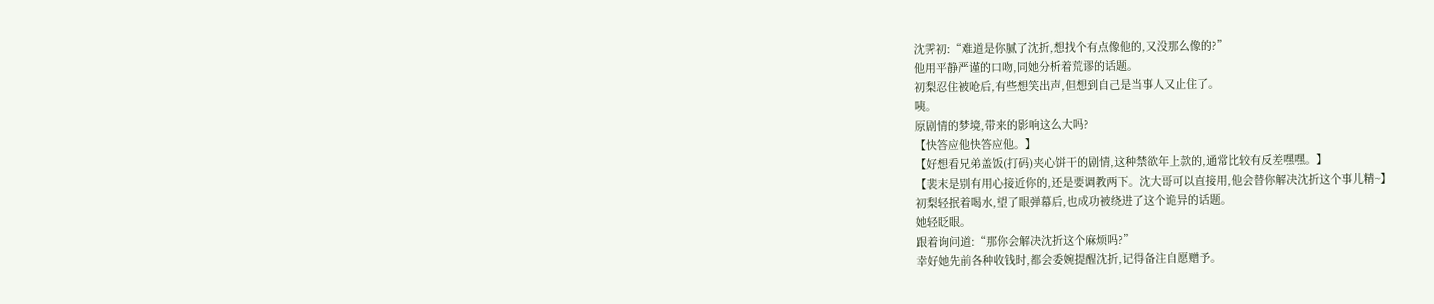沈霁初:“难道是你腻了沈折,想找个有点像他的,又没那么像的?”
他用平静严谨的口吻,同她分析着荒谬的话题。
初梨忍住被呛后,有些想笑出声,但想到自己是当事人又止住了。
咦。
原剧情的梦境,带来的影响这么大吗?
【快答应他快答应他。】
【好想看兄弟盖饭(打码)夹心饼干的剧情,这种禁欲年上款的,通常比较有反差嘿嘿。】
【裴末是别有用心接近你的,还是要调教两下。沈大哥可以直接用,他会替你解决沈折这个事儿精~】
初梨轻抿着喝水,望了眼弹幕后,也成功被绕进了这个诡异的话题。
她轻眨眼。
跟着询问道:“那你会解决沈折这个麻烦吗?”
幸好她先前各种收钱时,都会委婉提醒沈折,记得备注自愿赠予。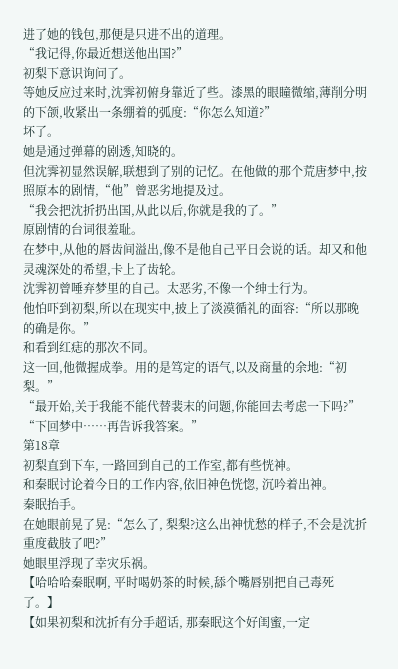进了她的钱包,那便是只进不出的道理。
“我记得,你最近想送他出国?”
初梨下意识询问了。
等她反应过来时,沈霁初俯身靠近了些。漆黑的眼瞳微缩,薄削分明的下颌,收紧出一条绷着的弧度:“你怎么知道?”
坏了。
她是通过弹幕的剧透,知晓的。
但沈霁初显然误解,联想到了别的记忆。在他做的那个荒唐梦中,按照原本的剧情,“他”曾恶劣地提及过。
“我会把沈折扔出国,从此以后,你就是我的了。”
原剧情的台词很羞耻。
在梦中,从他的唇齿间溢出,像不是他自己平日会说的话。却又和他灵魂深处的希望,卡上了齿轮。
沈霁初曾唾弃梦里的自己。太恶劣,不像一个绅士行为。
他怕吓到初梨,所以在现实中,披上了淡漠循礼的面容:“所以那晚的确是你。”
和看到红痣的那次不同。
这一回,他微握成拳。用的是笃定的语气,以及商量的余地:“初梨。”
“最开始,关于我能不能代替裴末的问题,你能回去考虑一下吗?”
“下回梦中……再告诉我答案。”
第18章
初梨直到下车, 一路回到自己的工作室,都有些恍神。
和秦眠讨论着今日的工作内容,依旧神色恍惚, 沉吟着出神。
秦眠抬手。
在她眼前晃了晃:“怎么了, 梨梨?这么出神忧愁的样子,不会是沈折重度截肢了吧?”
她眼里浮现了幸灾乐祸。
【哈哈哈秦眠啊, 平时喝奶茶的时候,舔个嘴唇别把自己毒死了。】
【如果初梨和沈折有分手超话, 那秦眠这个好闺蜜,一定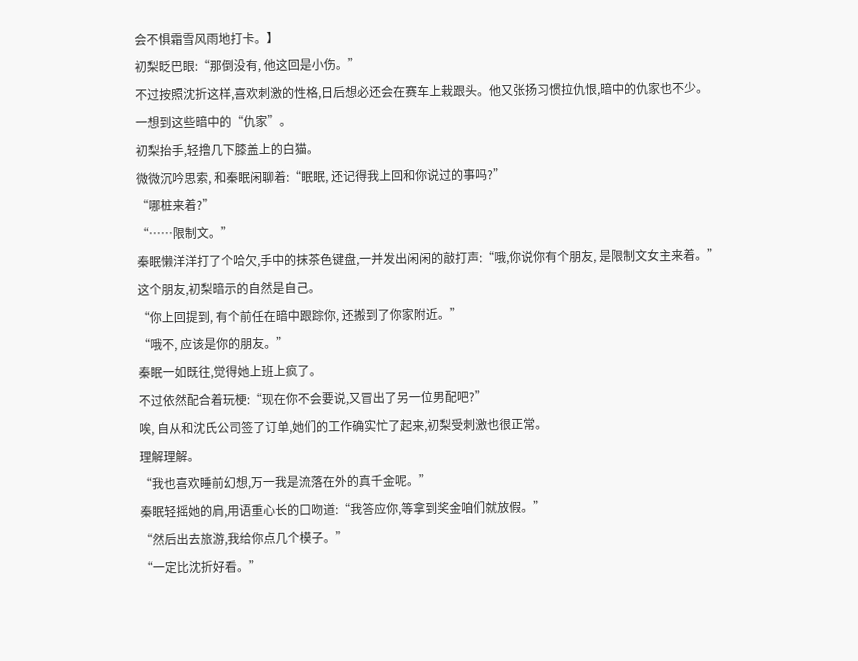会不惧霜雪风雨地打卡。】
初梨眨巴眼:“那倒没有, 他这回是小伤。”
不过按照沈折这样,喜欢刺激的性格,日后想必还会在赛车上栽跟头。他又张扬习惯拉仇恨,暗中的仇家也不少。
一想到这些暗中的“仇家”。
初梨抬手,轻撸几下膝盖上的白猫。
微微沉吟思索, 和秦眠闲聊着:“眠眠, 还记得我上回和你说过的事吗?”
“哪桩来着?”
“……限制文。”
秦眠懒洋洋打了个哈欠,手中的抹茶色键盘,一并发出闲闲的敲打声:“哦,你说你有个朋友, 是限制文女主来着。”
这个朋友,初梨暗示的自然是自己。
“你上回提到, 有个前任在暗中跟踪你, 还搬到了你家附近。”
“哦不, 应该是你的朋友。”
秦眠一如既往,觉得她上班上疯了。
不过依然配合着玩梗:“现在你不会要说,又冒出了另一位男配吧?”
唉, 自从和沈氏公司签了订单,她们的工作确实忙了起来,初梨受刺激也很正常。
理解理解。
“我也喜欢睡前幻想,万一我是流落在外的真千金呢。”
秦眠轻摇她的肩,用语重心长的口吻道:“我答应你,等拿到奖金咱们就放假。”
“然后出去旅游,我给你点几个模子。”
“一定比沈折好看。”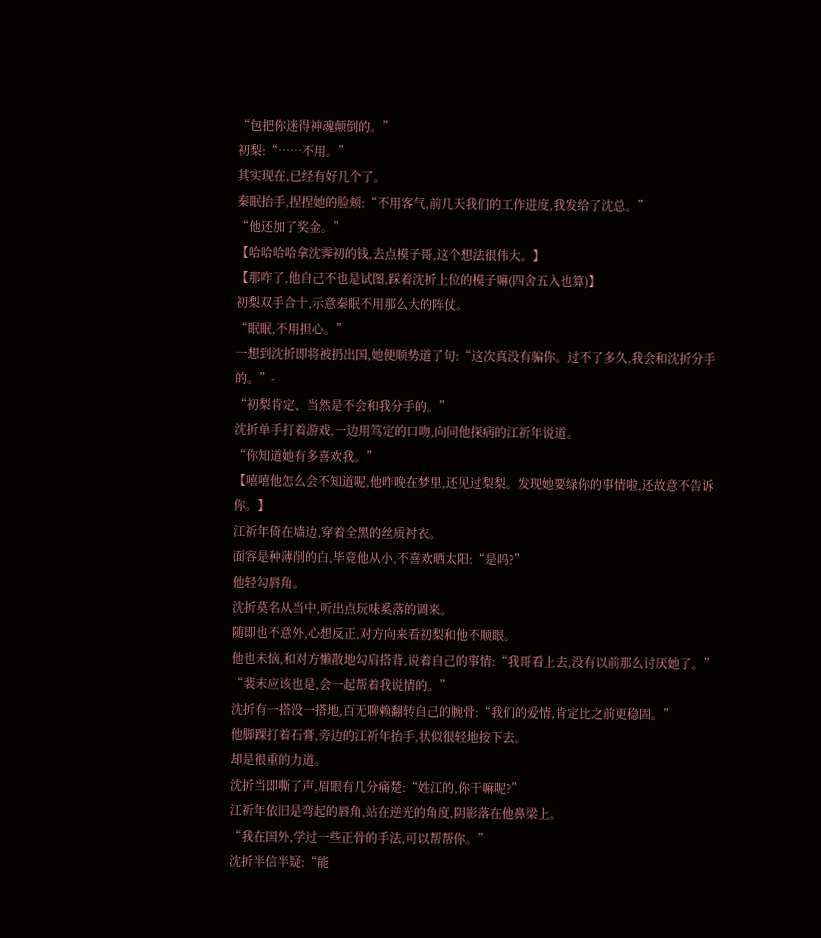“包把你迷得神魂颠倒的。”
初梨:“……不用。”
其实现在,已经有好几个了。
秦眠抬手,捏捏她的脸颊:“不用客气,前几天我们的工作进度,我发给了沈总。”
“他还加了奖金。”
【哈哈哈哈拿沈霁初的钱,去点模子哥,这个想法很伟大。】
【那咋了,他自己不也是试图,踩着沈折上位的模子嘛(四舍五入也算)】
初梨双手合十,示意秦眠不用那么大的阵仗。
“眠眠,不用担心。”
一想到沈折即将被扔出国,她便顺势道了句:“这次真没有骗你。过不了多久,我会和沈折分手的。”-
“初梨肯定、当然是不会和我分手的。”
沈折单手打着游戏,一边用笃定的口吻,向同他探病的江祈年说道。
“你知道她有多喜欢我。”
【嘻嘻他怎么会不知道呢,他昨晚在梦里,还见过梨梨。发现她要绿你的事情啦,还故意不告诉你。】
江祈年倚在墙边,穿着全黑的丝质衬衣。
面容是种薄削的白,毕竟他从小,不喜欢晒太阳:“是吗?”
他轻勾唇角。
沈折莫名从当中,听出点玩味奚落的调来。
随即也不意外,心想反正,对方向来看初梨和他不顺眼。
他也未恼,和对方懒散地勾肩搭背,说着自己的事情:“我哥看上去,没有以前那么讨厌她了。”
“裴末应该也是,会一起帮着我说情的。”
沈折有一搭没一搭地,百无聊赖翻转自己的腕骨:“我们的爱情,肯定比之前更稳固。”
他脚踝打着石膏,旁边的江祈年抬手,状似很轻地按下去。
却是很重的力道。
沈折当即嘶了声,眉眼有几分痛楚:“姓江的,你干嘛呢?”
江祈年依旧是弯起的唇角,站在逆光的角度,阴影落在他鼻梁上。
“我在国外,学过一些正骨的手法,可以帮帮你。”
沈折半信半疑:“能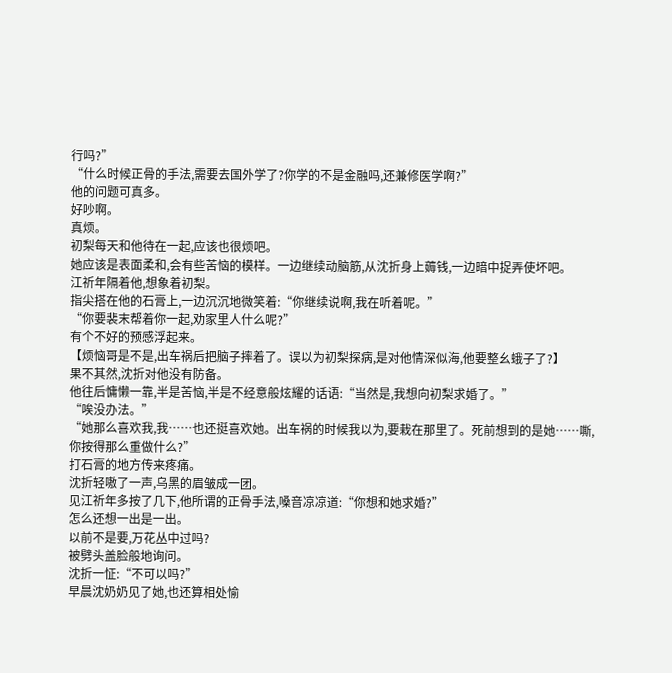行吗?”
“什么时候正骨的手法,需要去国外学了?你学的不是金融吗,还兼修医学啊?”
他的问题可真多。
好吵啊。
真烦。
初梨每天和他待在一起,应该也很烦吧。
她应该是表面柔和,会有些苦恼的模样。一边继续动脑筋,从沈折身上薅钱,一边暗中捉弄使坏吧。
江祈年隔着他,想象着初梨。
指尖搭在他的石膏上,一边沉沉地微笑着:“你继续说啊,我在听着呢。”
“你要裴末帮着你一起,劝家里人什么呢?”
有个不好的预感浮起来。
【烦恼哥是不是,出车祸后把脑子摔着了。误以为初梨探病,是对他情深似海,他要整幺蛾子了?】
果不其然,沈折对他没有防备。
他往后慵懒一靠,半是苦恼,半是不经意般炫耀的话语:“当然是,我想向初梨求婚了。”
“唉没办法。”
“她那么喜欢我,我……也还挺喜欢她。出车祸的时候我以为,要栽在那里了。死前想到的是她……嘶,你按得那么重做什么?”
打石膏的地方传来疼痛。
沈折轻嗷了一声,乌黑的眉皱成一团。
见江祈年多按了几下,他所谓的正骨手法,嗓音凉凉道:“你想和她求婚?”
怎么还想一出是一出。
以前不是要,万花丛中过吗?
被劈头盖脸般地询问。
沈折一怔:“不可以吗?”
早晨沈奶奶见了她,也还算相处愉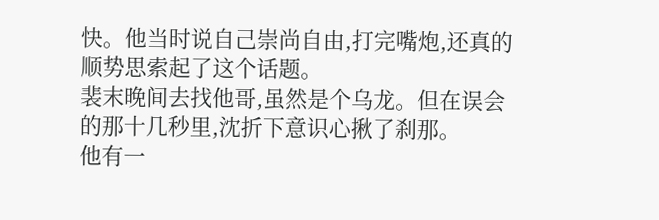快。他当时说自己崇尚自由,打完嘴炮,还真的顺势思索起了这个话题。
裴末晚间去找他哥,虽然是个乌龙。但在误会的那十几秒里,沈折下意识心揪了刹那。
他有一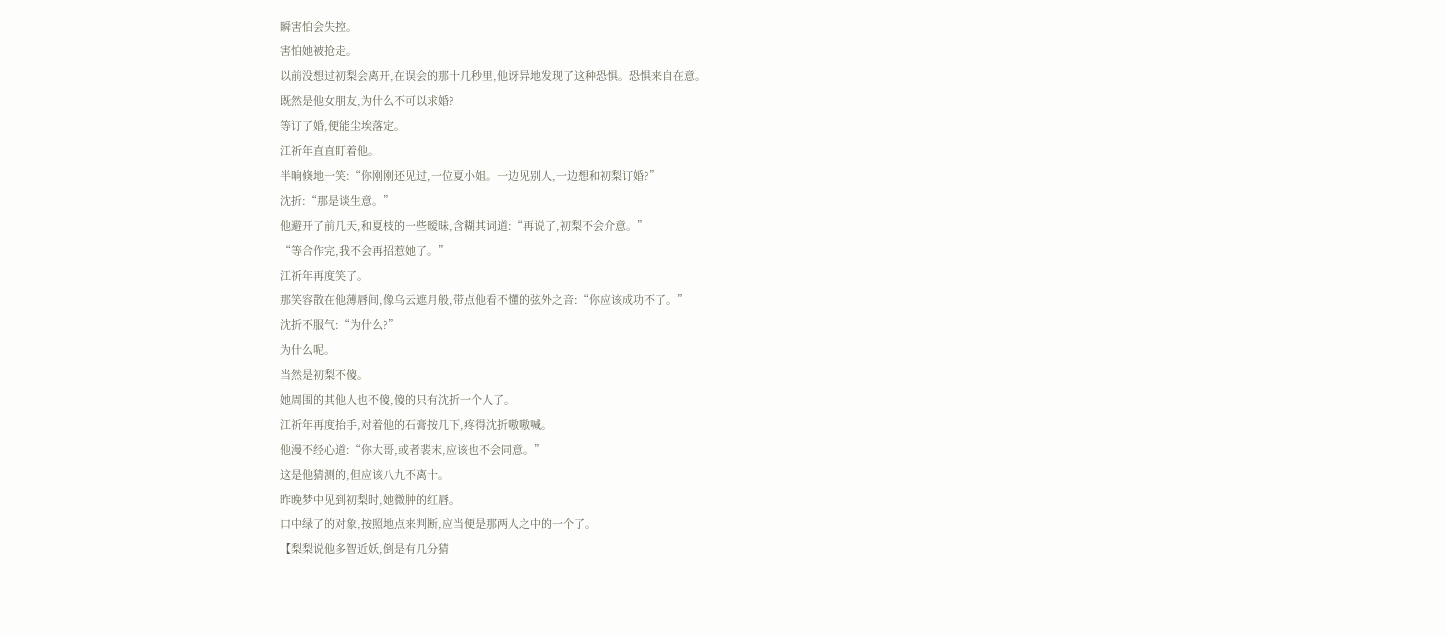瞬害怕会失控。
害怕她被抢走。
以前没想过初梨会离开,在误会的那十几秒里,他讶异地发现了这种恐惧。恐惧来自在意。
既然是他女朋友,为什么不可以求婚?
等订了婚,便能尘埃落定。
江祈年直直盯着他。
半晌倏地一笑:“你刚刚还见过,一位夏小姐。一边见别人,一边想和初梨订婚?”
沈折:“那是谈生意。”
他避开了前几天,和夏枝的一些暧昧,含糊其词道:“再说了,初梨不会介意。”
“等合作完,我不会再招惹她了。”
江祈年再度笑了。
那笑容散在他薄唇间,像乌云遮月般,带点他看不懂的弦外之音:“你应该成功不了。”
沈折不服气:“为什么?”
为什么呢。
当然是初梨不傻。
她周围的其他人也不傻,傻的只有沈折一个人了。
江祈年再度抬手,对着他的石膏按几下,疼得沈折嗷嗷喊。
他漫不经心道:“你大哥,或者裴末,应该也不会同意。”
这是他猜测的,但应该八九不离十。
昨晚梦中见到初梨时,她微肿的红唇。
口中绿了的对象,按照地点来判断,应当便是那两人之中的一个了。
【梨梨说他多智近妖,倒是有几分猜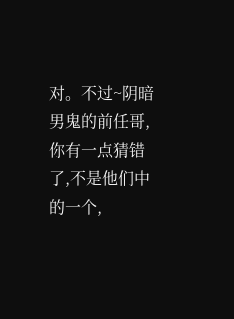对。不过~阴暗男鬼的前任哥,你有一点猜错了,不是他们中的一个,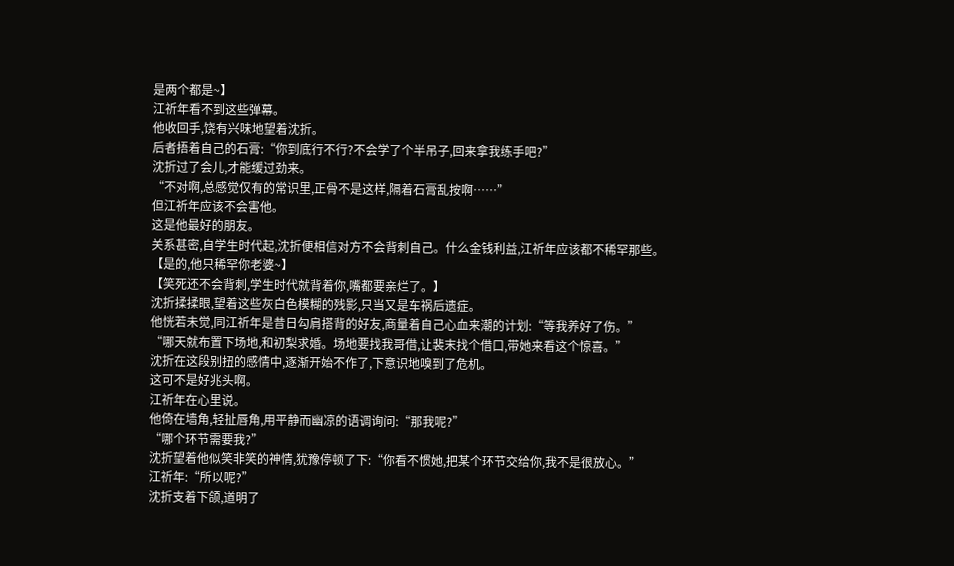是两个都是~】
江祈年看不到这些弹幕。
他收回手,饶有兴味地望着沈折。
后者捂着自己的石膏:“你到底行不行?不会学了个半吊子,回来拿我练手吧?”
沈折过了会儿,才能缓过劲来。
“不对啊,总感觉仅有的常识里,正骨不是这样,隔着石膏乱按啊……”
但江祈年应该不会害他。
这是他最好的朋友。
关系甚密,自学生时代起,沈折便相信对方不会背刺自己。什么金钱利益,江祈年应该都不稀罕那些。
【是的,他只稀罕你老婆~】
【笑死还不会背刺,学生时代就背着你,嘴都要亲烂了。】
沈折揉揉眼,望着这些灰白色模糊的残影,只当又是车祸后遗症。
他恍若未觉,同江祈年是昔日勾肩搭背的好友,商量着自己心血来潮的计划:“等我养好了伤。”
“哪天就布置下场地,和初梨求婚。场地要找我哥借,让裴末找个借口,带她来看这个惊喜。”
沈折在这段别扭的感情中,逐渐开始不作了,下意识地嗅到了危机。
这可不是好兆头啊。
江祈年在心里说。
他倚在墙角,轻扯唇角,用平静而幽凉的语调询问:“那我呢?”
“哪个环节需要我?”
沈折望着他似笑非笑的神情,犹豫停顿了下:“你看不惯她,把某个环节交给你,我不是很放心。”
江祈年:“所以呢?”
沈折支着下颌,道明了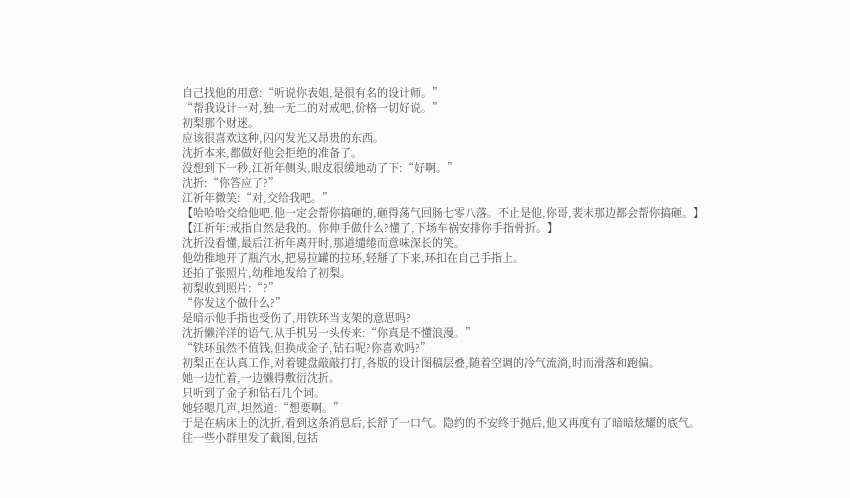自己找他的用意:“听说你表姐,是很有名的设计师。”
“帮我设计一对,独一无二的对戒吧,价格一切好说。”
初梨那个财迷。
应该很喜欢这种,闪闪发光又昂贵的东西。
沈折本来,都做好他会拒绝的准备了。
没想到下一秒,江祈年侧头,眼皮很缓地动了下:“好啊。”
沈折:“你答应了?”
江祈年微笑:“对,交给我吧。”
【哈哈哈交给他吧,他一定会帮你搞砸的,砸得荡气回肠七零八落。不止是他,你哥,裴末那边都会帮你搞砸。】
【江祈年:戒指自然是我的。你伸手做什么?懂了,下场车祸安排你手指骨折。】
沈折没看懂,最后江祈年离开时,那道缱绻而意味深长的笑。
他幼稚地开了瓶汽水,把易拉罐的拉环,轻掰了下来,环扣在自己手指上。
还拍了张照片,幼稚地发给了初梨。
初梨收到照片:“?”
“你发这个做什么?”
是暗示他手指也受伤了,用铁环当支架的意思吗?
沈折懒洋洋的语气,从手机另一头传来:“你真是不懂浪漫。”
“铁环虽然不值钱,但换成金子,钻石呢?你喜欢吗?”
初梨正在认真工作,对着键盘敲敲打打,各版的设计图稿层叠,随着空调的冷气流淌,时而滑落和跑偏。
她一边忙着,一边懒得敷衍沈折。
只听到了金子和钻石几个词。
她轻嗯几声,坦然道:“想要啊。”
于是在病床上的沈折,看到这条消息后,长舒了一口气。隐约的不安终于抛后,他又再度有了暗暗炫耀的底气。
往一些小群里发了截图,包括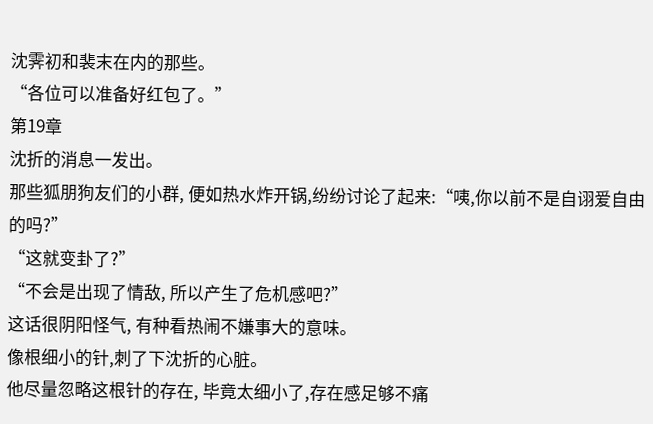沈霁初和裴末在内的那些。
“各位可以准备好红包了。”
第19章
沈折的消息一发出。
那些狐朋狗友们的小群, 便如热水炸开锅,纷纷讨论了起来:“咦,你以前不是自诩爱自由的吗?”
“这就变卦了?”
“不会是出现了情敌, 所以产生了危机感吧?”
这话很阴阳怪气, 有种看热闹不嫌事大的意味。
像根细小的针,刺了下沈折的心脏。
他尽量忽略这根针的存在, 毕竟太细小了,存在感足够不痛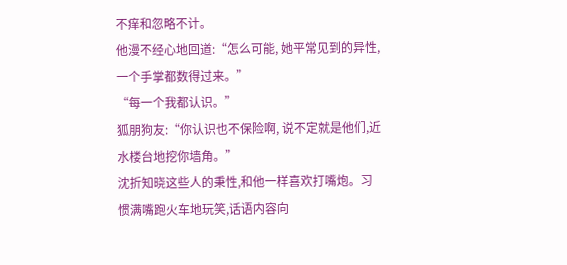不痒和忽略不计。
他漫不经心地回道:“怎么可能, 她平常见到的异性,一个手掌都数得过来。”
“每一个我都认识。”
狐朋狗友:“你认识也不保险啊, 说不定就是他们,近水楼台地挖你墙角。”
沈折知晓这些人的秉性,和他一样喜欢打嘴炮。习惯满嘴跑火车地玩笑,话语内容向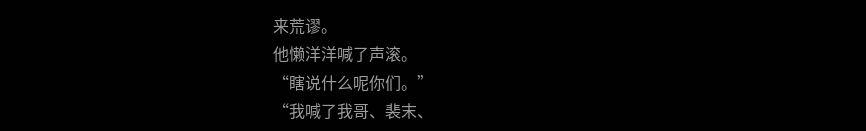来荒谬。
他懒洋洋喊了声滚。
“瞎说什么呢你们。”
“我喊了我哥、裴末、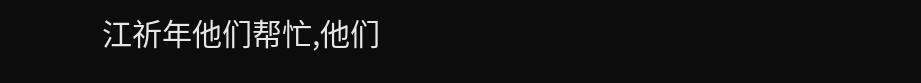江祈年他们帮忙,他们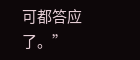可都答应了。”